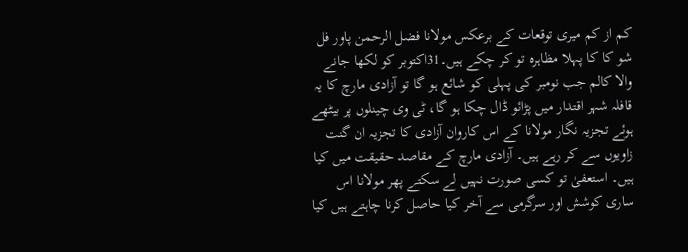کم از کم میری توقعات کے برعکس مولانا فضل الرحمن پاور فل شو کا کا پہلا مظاہرہ تو کر چکے ہیں۔31اکتوبر کو لکھا جانے والا کالم جب نومبر کی پہلی کو شائع ہو گا تو آزادی مارچ کا یہ قافلہ شہر اقتدار میں پڑائو ڈال چکا ہو گا، ٹی وی چینلوں پر بیٹھے ہوئے تجزیہ نگار مولانا کے اس کاروان آزادی کا تجزیہ ان گنت زاویوں سے کر رہے ہیں۔ آزادی مارچ کے مقاصد حقیقت میں کیا ہیں۔ استعفیٰ تو کسی صورت نہیں لے سکتے پھر مولانا اس ساری کوشش اور سرگرمی سے آخر کیا حاصل کرنا چاہتے ہیں کیا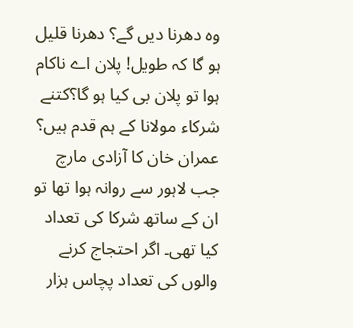وہ دھرنا دیں گے؟ دھرنا قلیل ہو گا کہ طویل! پلان اے ناکام ہوا تو پلان بی کیا ہو گا؟کتنے شرکاء مولانا کے ہم قدم ہیں؟ عمران خان کا آزادی مارچ جب لاہور سے روانہ ہوا تھا تو ان کے ساتھ شرکا کی تعداد کیا تھی۔ اگر احتجاج کرنے والوں کی تعداد پچاس ہزار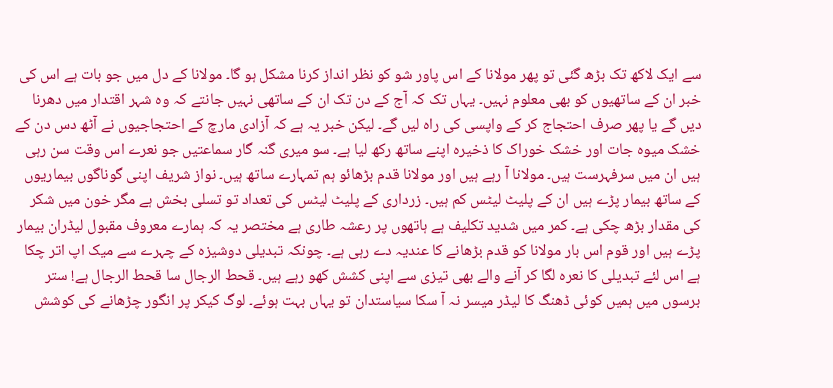سے ایک لاکھ تک بڑھ گئی تو پھر مولانا کے اس پاور شو کو نظر انداز کرنا مشکل ہو گا۔ مولانا کے دل میں جو بات ہے اس کی خبر ان کے ساتھیوں کو بھی معلوم نہیں۔ یہاں تک کہ آج کے دن تک ان کے ساتھی نہیں جانتے کہ وہ شہر اقتدار میں دھرنا دیں گے یا پھر صرف احتجاج کر کے واپسی کی راہ لیں گے۔ لیکن خبر یہ ہے کہ آزادی مارچ کے احتجاجیوں نے آٹھ دس دن کے خشک میوہ جات اور خشک خوراک کا ذخیرہ اپنے ساتھ رکھ لیا ہے۔ سو میری گنہ گار سماعتیں جو نعرے اس وقت سن رہی ہیں ان میں سرفہرست ہیں۔ مولانا آ رہے ہیں اور مولانا قدم بڑھائو ہم تمہارے ساتھ ہیں۔ نواز شریف اپنی گوناگوں بیماریوں کے ساتھ بیمار پڑے ہیں ان کے پلیٹ لیٹس کم ہیں۔ زرداری کے پلیٹ لیٹس کی تعداد تو تسلی بخش ہے مگر خون میں شکر کی مقدار بڑھ چکی ہے۔ کمر میں شدید تکلیف ہے ہاتھوں پر رعشہ طاری ہے مختصر یہ کہ ہمارے معروف مقبول لیڈران بیمار پڑے ہیں اور قوم اس بار مولانا کو قدم بڑھانے کا عندیہ دے رہی ہے۔ چونکہ تبدیلی دوشیزہ کے چہرے سے میک اپ اتر چکا ہے اس لئے تبدیلی کا نعرہ لگا کر آنے والے بھی تیزی سے اپنی کشش کھو رہے ہیں۔ قحط الرجال سا قحط الرجال ہے! ستر برسوں میں ہمیں کوئی ڈھنگ کا لیڈر میسر نہ آ سکا سیاستدان تو یہاں بہت ہوئے۔ لوگ کیکر پر انگور چڑھانے کی کوشش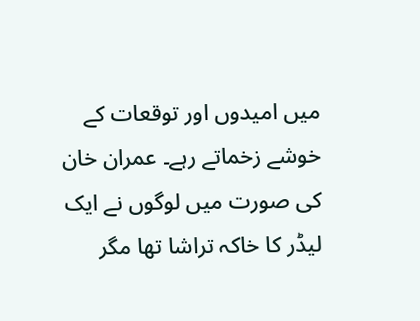میں امیدوں اور توقعات کے خوشے زخماتے رہے۔ عمران خان کی صورت میں لوگوں نے ایک لیڈر کا خاکہ تراشا تھا مگر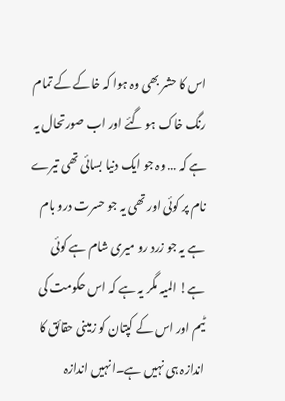اس کا حشر بھی وہ ہوا کہ خاکے کے تمام رنگ خاک ہو گئے اور اب صورتحال یہ ہے کہ … وہ جو ایک دنیا بسائی تھی تیرے نام پر کوئی اور تھی یہ جو حسرت درو بام ہے یہ جو زرد رو میری شام ہے کوئی ہے! المیہ مگر یہ ہے کہ اس حکومت کی ٹیم اور اس کے کپتان کو زمینی حقائق کا اندازہ ہی نہیں ہے۔انہیں اندازہ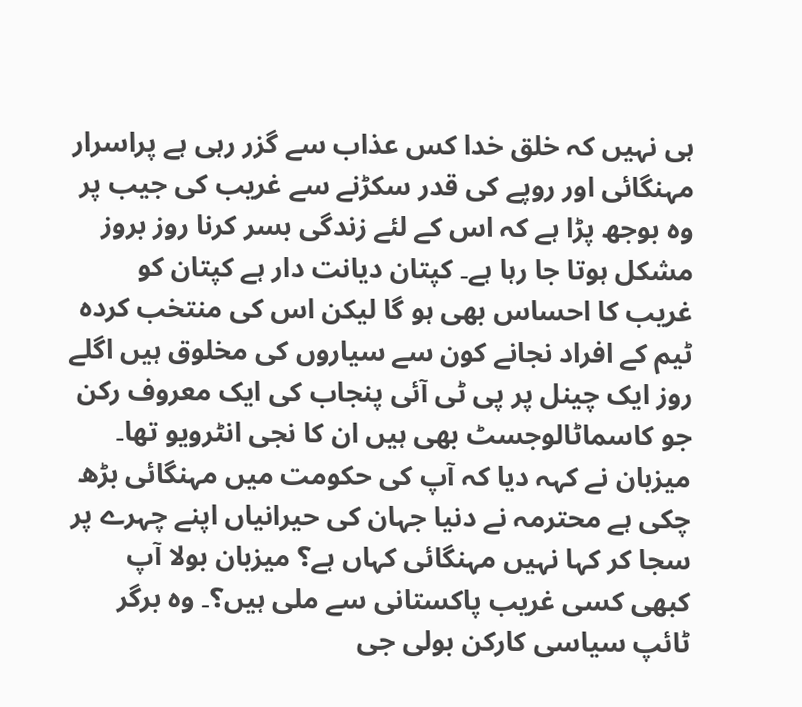ہی نہیں کہ خلق خدا کس عذاب سے گزر رہی ہے پراسرار مہنگائی اور روپے کی قدر سکڑنے سے غریب کی جیب پر وہ بوجھ پڑا ہے کہ اس کے لئے زندگی بسر کرنا روز بروز مشکل ہوتا جا رہا ہے۔ کپتان دیانت دار ہے کپتان کو غریب کا احساس بھی ہو گا لیکن اس کی منتخب کردہ ٹیم کے افراد نجانے کون سے سیاروں کی مخلوق ہیں اگلے روز ایک چینل پر پی ٹی آئی پنجاب کی ایک معروف رکن جو کاسماٹالوجسٹ بھی ہیں ان کا نجی انٹرویو تھا۔ میزبان نے کہہ دیا کہ آپ کی حکومت میں مہنگائی بڑھ چکی ہے محترمہ نے دنیا جہان کی حیرانیاں اپنے چہرے پر سجا کر کہا نہیں مہنگائی کہاں ہے؟ میزبان بولا آپ کبھی کسی غریب پاکستانی سے ملی ہیں؟۔ وہ برگر ٹائپ سیاسی کارکن بولی جی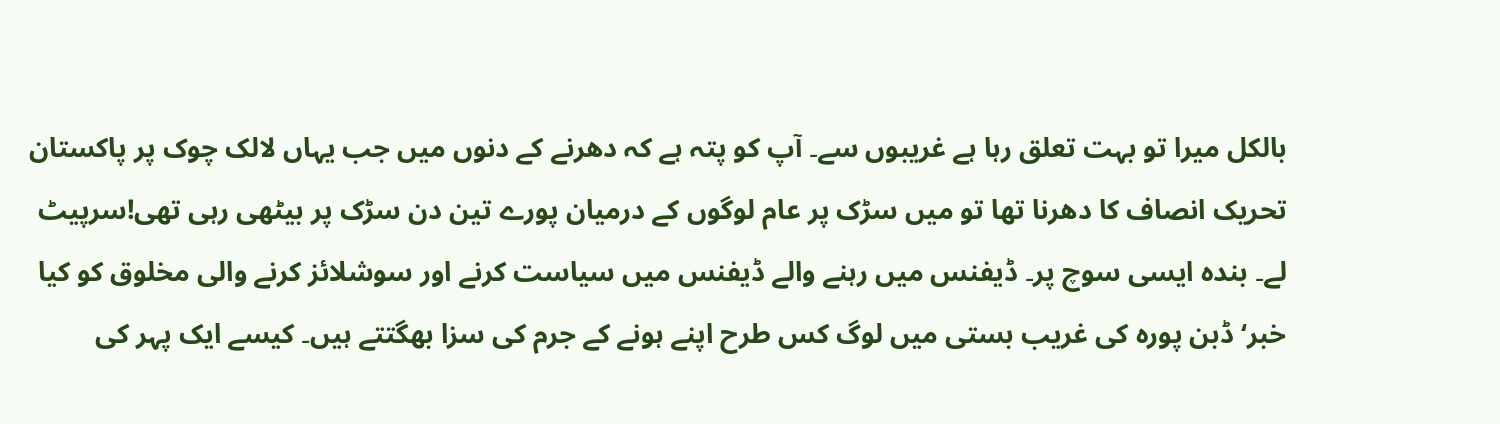بالکل میرا تو بہت تعلق رہا ہے غریبوں سے۔ آپ کو پتہ ہے کہ دھرنے کے دنوں میں جب یہاں لالک چوک پر پاکستان تحریک انصاف کا دھرنا تھا تو میں سڑک پر عام لوگوں کے درمیان پورے تین دن سڑک پر بیٹھی رہی تھی!سرپیٹ لے۔ بندہ ایسی سوچ پر۔ ڈیفنس میں رہنے والے ڈیفنس میں سیاست کرنے اور سوشلائز کرنے والی مخلوق کو کیا خبر‘ ڈبن پورہ کی غریب بستی میں لوگ کس طرح اپنے ہونے کے جرم کی سزا بھگتتے ہیں۔ کیسے ایک پہر کی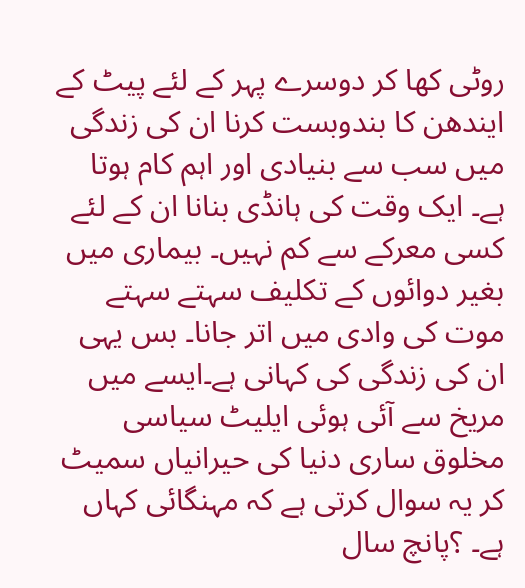روٹی کھا کر دوسرے پہر کے لئے پیٹ کے ایندھن کا بندوبست کرنا ان کی زندگی میں سب سے بنیادی اور اہم کام ہوتا ہے۔ ایک وقت کی ہانڈی بنانا ان کے لئے کسی معرکے سے کم نہیں۔ بیماری میں بغیر دوائوں کے تکلیف سہتے سہتے موت کی وادی میں اتر جانا۔ بس یہی ان کی زندگی کی کہانی ہے۔ایسے میں مریخ سے آئی ہوئی ایلیٹ سیاسی مخلوق ساری دنیا کی حیرانیاں سمیٹ کر یہ سوال کرتی ہے کہ مہنگائی کہاں ہے۔ ؟پانچ سال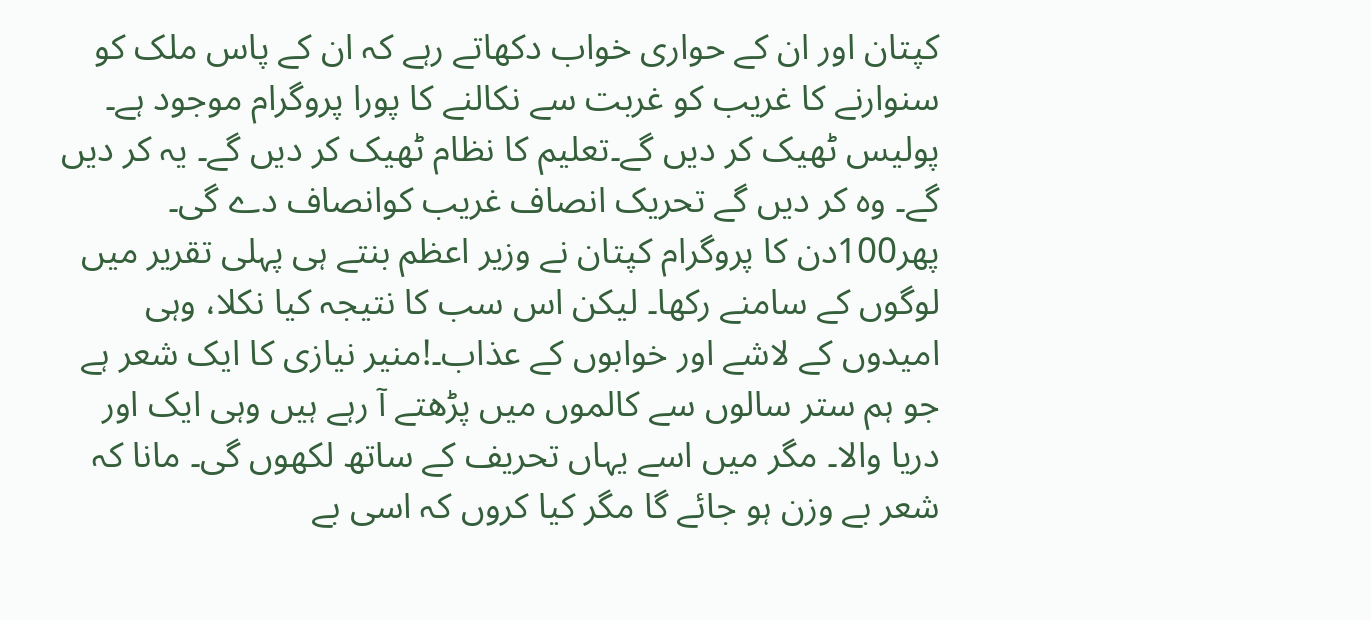کپتان اور ان کے حواری خواب دکھاتے رہے کہ ان کے پاس ملک کو سنوارنے کا غریب کو غربت سے نکالنے کا پورا پروگرام موجود ہے۔ پولیس ٹھیک کر دیں گے۔تعلیم کا نظام ٹھیک کر دیں گے۔ یہ کر دیں گے۔ وہ کر دیں گے تحریک انصاف غریب کوانصاف دے گی۔ پھر100دن کا پروگرام کپتان نے وزیر اعظم بنتے ہی پہلی تقریر میں لوگوں کے سامنے رکھا۔ لیکن اس سب کا نتیجہ کیا نکلا، وہی امیدوں کے لاشے اور خوابوں کے عذاب۔!منیر نیازی کا ایک شعر ہے جو ہم ستر سالوں سے کالموں میں پڑھتے آ رہے ہیں وہی ایک اور دریا والا۔ مگر میں اسے یہاں تحریف کے ساتھ لکھوں گی۔ مانا کہ شعر بے وزن ہو جائے گا مگر کیا کروں کہ اسی بے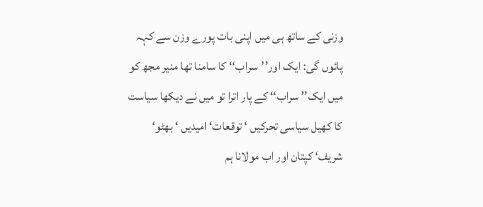وزنی کے ساتھ ہی میں اپنی بات پورے وزن سے کہہ پائوں گی: ایک اور’’سراب‘‘ کا سامنا تھا منیر مجھ کو میں ایک’’ سراب‘‘ کے پار اترا تو میں نے دیکھا سیاست کا کھیل سیاسی تحرکیں ‘ توقعات‘ امیدیں ‘ بھٹو‘ شریف‘ کپتان اور اب مولانا ہم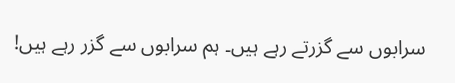سرابوں سے گزرتے رہے ہیں۔ ہم سرابوں سے گزر رہے ہیں!